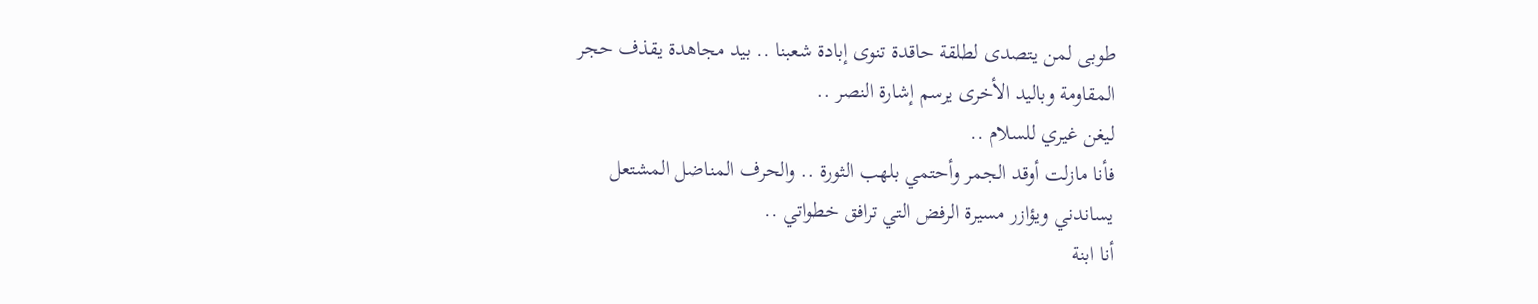طوبى لمن يتصدى لطلقة حاقدة تنوى إبادة شعبنا .. بيد مجاهدة يقذف حجر
المقاومة وباليد الأخرى يرسم إشارة النصر ..
ليغن غيري للسلام ..
فأنا مازلت أوقد الجمر وأحتمي بلهب الثورة .. والحرف المناضل المشتعل
يساندني ويؤازر مسيرة الرفض التي ترافق خطواتي ..
أنا ابنة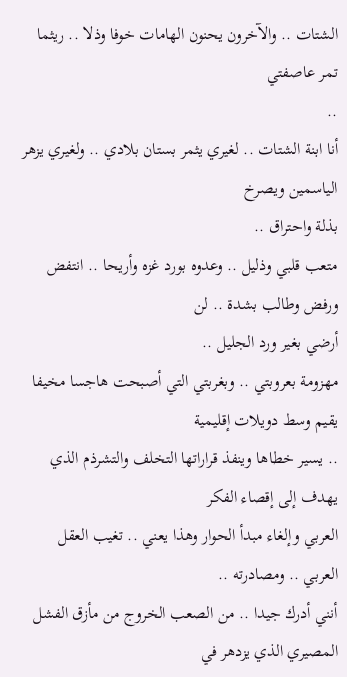الشتات .. والآخرون يحنون الهامات خوفا وذلا .. ريثما تمر عاصفتي
..
أنا ابنة الشتات .. لغيري يثمر بستان بلادي .. ولغيري يزهر الياسمين ويصرخ
بذلة واحتراق ..
متعب قلبي وذليل .. وعدوه بورد غزه وأريحا .. انتفض ورفض وطالب بشدة .. لن
أرضي بغير ورد الجليل ..
مهزومة بعروبتي .. وبغربتي التي أصبحت هاجسا مخيفا يقيم وسط دويلات إقليمية
.. يسير خطاها وينفذ قراراتها التخلف والتشرذم الذي يهدف إلى إقصاء الفكر
العربي وإلغاء مبدأ الحوار وهذا يعني .. تغيب العقل العربي .. ومصادرته ..
أنني أدرك جيدا .. من الصعب الخروج من مأزق الفشل المصيري الذي يزدهر في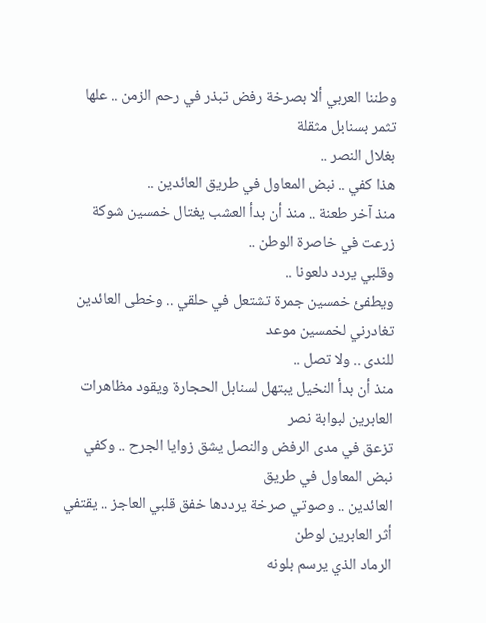وطننا العربي ألا بصرخة رفض تبذر في رحم الزمن .. علها تثمر بسنابل مثقلة
بغلال النصر ..
هذا كفي .. نبض المعاول في طريق العائدين ..
منذ آخر طعنة .. منذ أن بدأ العشب يغتال خمسين شوكة زرعت في خاصرة الوطن ..
وقلبي يردد دلعونا ..
ويطفئ خمسين جمرة تشتعل في حلقي .. وخطى العائدين تغادرني لخمسين موعد
للندى .. ولا تصل ..
منذ أن بدأ النخيل يبتهل لسنابل الحجارة ويقود مظاهرات العابرين لبوابة نصر
تزعق في مدى الرفض والنصل يشق زوايا الجرح .. وكفي نبض المعاول في طريق
العائدين .. وصوتي صرخة يرددها خفق قلبي العاجز .. يقتفي أثر العابرين لوطن
الرماد الذي يرسم بلونه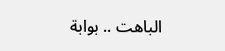الباهت .. بوابة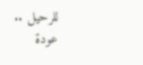للرحيل ..
عودة